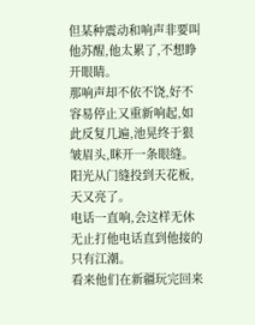但某种震动和响声非要叫他苏醒,他太累了,不想睁开眼睛。
那响声却不依不饶,好不容易停止又重新响起,如此反复几遍,池晃终于狠皱眉头,眯开一条眼缝。
阳光从门缝投到天花板,天又亮了。
电话一直响,会这样无休无止打他电话直到他接的只有江潮。
看来他们在新疆玩完回来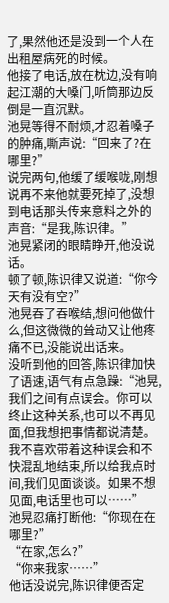了,果然他还是没到一个人在出租屋病死的时候。
他接了电话,放在枕边,没有响起江潮的大嗓门,听筒那边反倒是一直沉默。
池晃等得不耐烦,才忍着嗓子的肿痛,嘶声说:“回来了?在哪里?”
说完两句,他缓了缓喉咙,刚想说再不来他就要死掉了,没想到电话那头传来意料之外的声音:“是我,陈识律。”
池晃紧闭的眼睛睁开,他没说话。
顿了顿,陈识律又说道:“你今天有没有空?”
池晃吞了吞喉结,想问他做什么,但这微微的耸动又让他疼痛不已,没能说出话来。
没听到他的回答,陈识律加快了语速,语气有点急躁:“池晃,我们之间有点误会。你可以终止这种关系,也可以不再见面,但我想把事情都说清楚。我不喜欢带着这种误会和不快混乱地结束,所以给我点时间,我们见面谈谈。如果不想见面,电话里也可以……”
池晃忍痛打断他:“你现在在哪里?”
“在家,怎么?”
“你来我家……”
他话没说完,陈识律便否定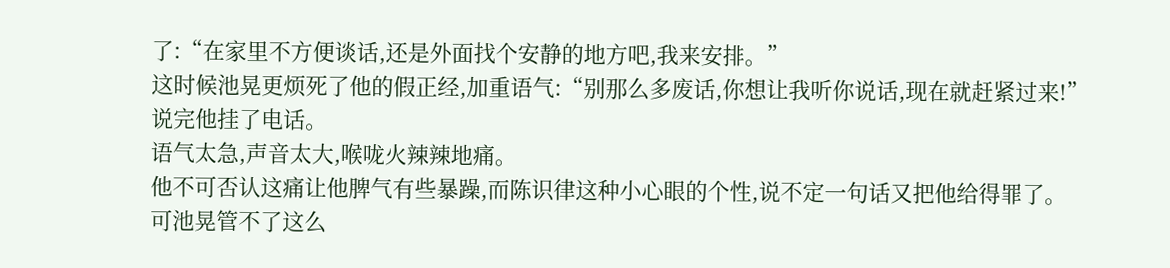了:“在家里不方便谈话,还是外面找个安静的地方吧,我来安排。”
这时候池晃更烦死了他的假正经,加重语气:“别那么多废话,你想让我听你说话,现在就赶紧过来!”
说完他挂了电话。
语气太急,声音太大,喉咙火辣辣地痛。
他不可否认这痛让他脾气有些暴躁,而陈识律这种小心眼的个性,说不定一句话又把他给得罪了。
可池晃管不了这么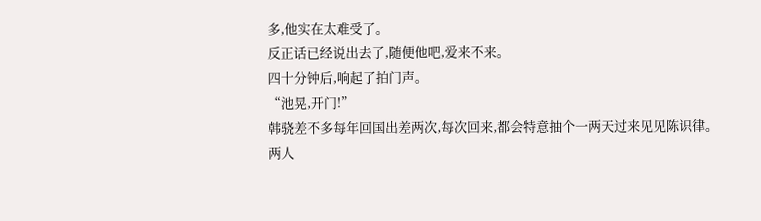多,他实在太难受了。
反正话已经说出去了,随便他吧,爱来不来。
四十分钟后,响起了拍门声。
“池晃,开门!”
韩骁差不多每年回国出差两次,每次回来,都会特意抽个一两天过来见见陈识律。
两人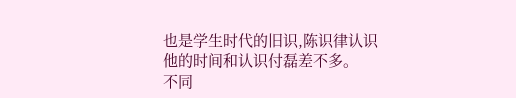也是学生时代的旧识,陈识律认识他的时间和认识付磊差不多。
不同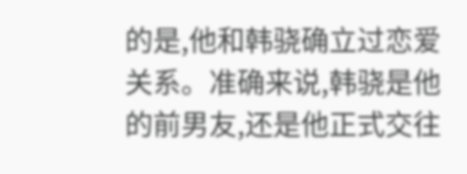的是,他和韩骁确立过恋爱关系。准确来说,韩骁是他的前男友,还是他正式交往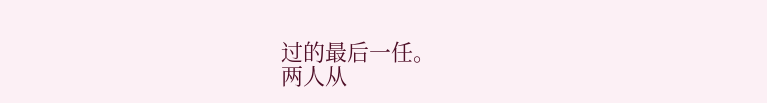过的最后一任。
两人从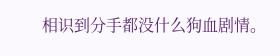相识到分手都没什么狗血剧情。